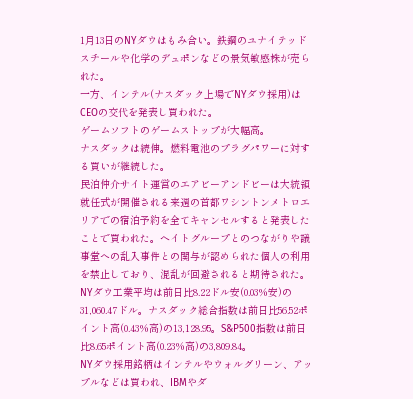1月13日のNYダウはもみ合い。鉄鋼のユナイテッドスチールや化学のデュポンなどの景気敏感株が売られた。
一方、インテル(ナスダック上場でNYダウ採用)はCEOの交代を発表し買われた。
ゲームソフトのゲームストップが大幅高。
ナスダックは続伸。燃料電池のプラグパワーに対する買いが継続した。
民泊仲介サイト運営のエアビーアンドビーは大統領就任式が開催される来週の首都ワシントンメトロエリアでの宿泊予約を全てキャンセルすると発表したことで買われた。ヘイトグループとのつながりや議事堂への乱入事件との関与が認められた個人の利用を禁止しており、混乱が回避されると期待された。
NYダウ工業平均は前日比8.22ドル安(0.03%安)の31,060.47ドル。ナスダック総合指数は前日比56.52ポイント高(0.43%高)の13,128.95。S&P500指数は前日比8.65ポイント高(0.23%高)の3,809.84。
NYダウ採用銘柄はインテルやウォルグリーン、アップルなどは買われ、IBMやダ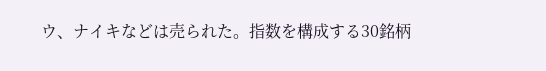ウ、ナイキなどは売られた。指数を構成する30銘柄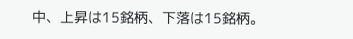中、上昇は15銘柄、下落は15銘柄。